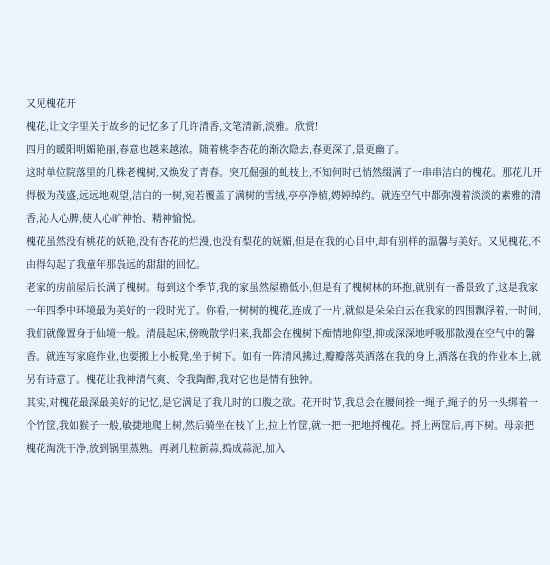又见槐花开
槐花,让文字里关于故乡的记忆多了几许清香,文笔清新,淡雅。欣赏!
四月的暖阳明媚艳丽,春意也越来越浓。随着桃李杏花的渐次隐去,春更深了,景更幽了。
这时单位院落里的几株老槐树,又焕发了青春。突兀倔强的虬枝上,不知何时已悄然缀满了一串串洁白的槐花。那花儿开得极为茂盛,远远地观望,洁白的一树,宛若覆盖了满树的雪绒,亭亭净植,娉婷绰约。就连空气中都弥漫着淡淡的素雅的清香,沁人心脾,使人心旷神怡、精神愉悦。
槐花虽然没有桃花的妖艳,没有杏花的烂漫,也没有梨花的妩媚,但是在我的心目中,却有别样的温馨与美好。又见槐花,不由得勾起了我童年那袅远的甜甜的回忆。
老家的房前屋后长满了槐树。每到这个季节,我的家虽然屋檐低小,但是有了槐树林的环抱,就别有一番景致了,这是我家一年四季中环境最为美好的一段时光了。你看,一树树的槐花,连成了一片,就似是朵朵白云在我家的四围飘浮着,一时间,我们就像置身于仙境一般。清晨起床,傍晚散学归来,我都会在槐树下痴情地仰望,抑或深深地呼吸那散漫在空气中的馨香。就连写家庭作业,也要搬上小板凳,坐于树下。如有一阵清风拂过,瓣瓣落英洒落在我的身上,洒落在我的作业本上,就另有诗意了。槐花让我神清气爽、令我陶醉,我对它也是情有独钟。
其实,对槐花最深最美好的记忆,是它满足了我儿时的口腹之欲。花开时节,我总会在腰间拴一绳子,绳子的另一头绑着一个竹筐,我如猴子一般,敏捷地爬上树,然后骑坐在枝丫上,拉上竹筐,就一把一把地捋槐花。捋上两筐后,再下树。母亲把槐花淘洗干净,放到锅里蒸熟。再剥几粒新蒜,捣成蒜泥,加入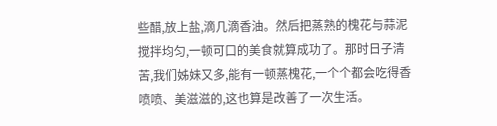些醋,放上盐,滴几滴香油。然后把蒸熟的槐花与蒜泥搅拌均匀,一顿可口的美食就算成功了。那时日子清苦,我们姊妹又多,能有一顿蒸槐花,一个个都会吃得香喷喷、美滋滋的,这也算是改善了一次生活。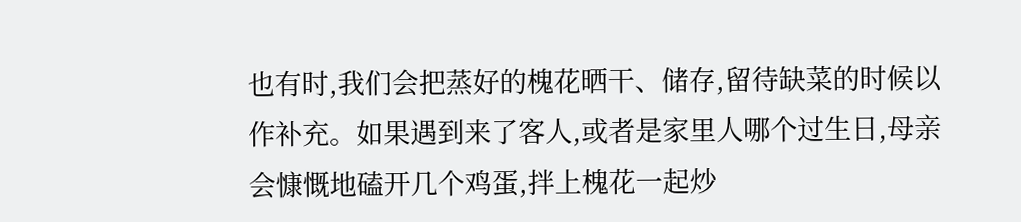也有时,我们会把蒸好的槐花晒干、储存,留待缺菜的时候以作补充。如果遇到来了客人,或者是家里人哪个过生日,母亲会慷慨地磕开几个鸡蛋,拌上槐花一起炒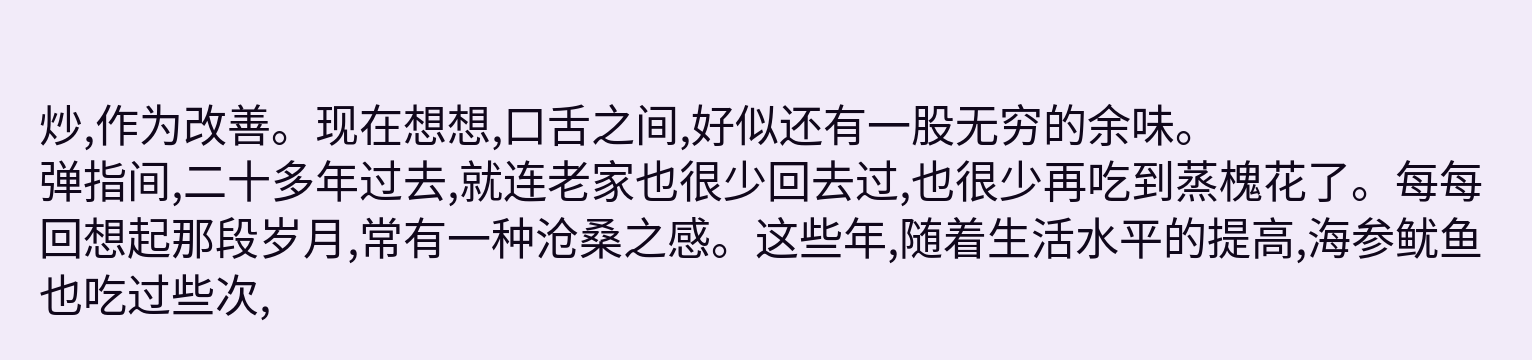炒,作为改善。现在想想,口舌之间,好似还有一股无穷的余味。
弹指间,二十多年过去,就连老家也很少回去过,也很少再吃到蒸槐花了。每每回想起那段岁月,常有一种沧桑之感。这些年,随着生活水平的提高,海参鱿鱼也吃过些次,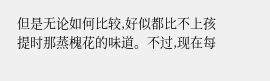但是无论如何比较,好似都比不上孩提时那蒸槐花的味道。不过,现在每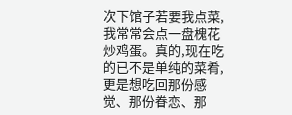次下馆子若要我点菜,我常常会点一盘槐花炒鸡蛋。真的,现在吃的已不是单纯的菜肴,更是想吃回那份感觉、那份眷恋、那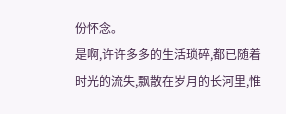份怀念。
是啊,许许多多的生活琐碎,都已随着时光的流失,飘散在岁月的长河里,惟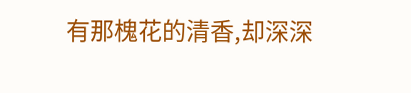有那槐花的清香,却深深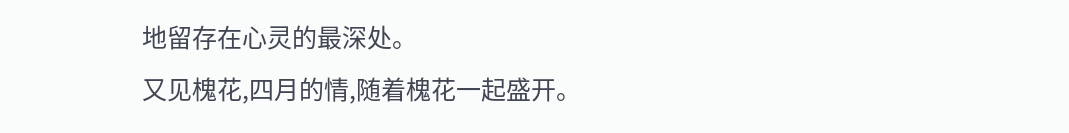地留存在心灵的最深处。
又见槐花,四月的情,随着槐花一起盛开。